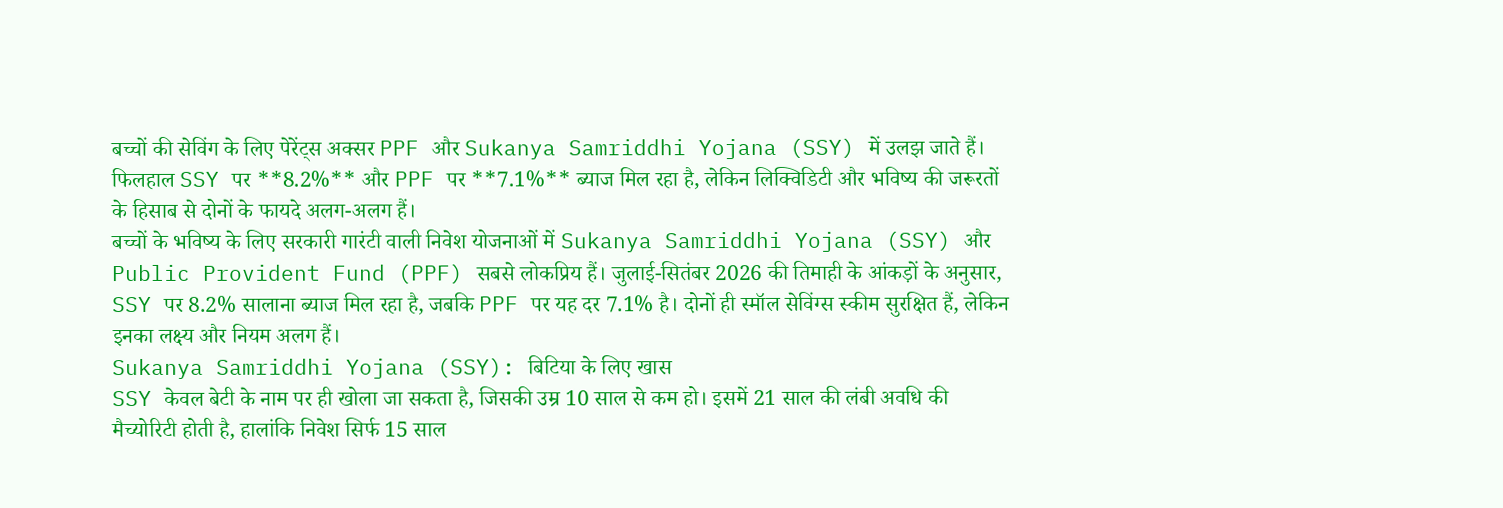बच्चों की सेविंग के लिए पेरेंट्स अक्सर PPF और Sukanya Samriddhi Yojana (SSY) में उलझ जाते हैं। फिलहाल SSY पर **8.2%** और PPF पर **7.1%** ब्याज मिल रहा है, लेकिन लिक्विडिटी और भविष्य की जरूरतों के हिसाब से दोनों के फायदे अलग-अलग हैं।
बच्चों के भविष्य के लिए सरकारी गारंटी वाली निवेश योजनाओं में Sukanya Samriddhi Yojana (SSY) और Public Provident Fund (PPF) सबसे लोकप्रिय हैं। जुलाई-सितंबर 2026 की तिमाही के आंकड़ों के अनुसार, SSY पर 8.2% सालाना ब्याज मिल रहा है, जबकि PPF पर यह दर 7.1% है। दोनों ही स्मॉल सेविंग्स स्कीम सुरक्षित हैं, लेकिन इनका लक्ष्य और नियम अलग हैं।
Sukanya Samriddhi Yojana (SSY): बिटिया के लिए खास
SSY केवल बेटी के नाम पर ही खोला जा सकता है, जिसकी उम्र 10 साल से कम हो। इसमें 21 साल की लंबी अवधि की मैच्योरिटी होती है, हालांकि निवेश सिर्फ 15 साल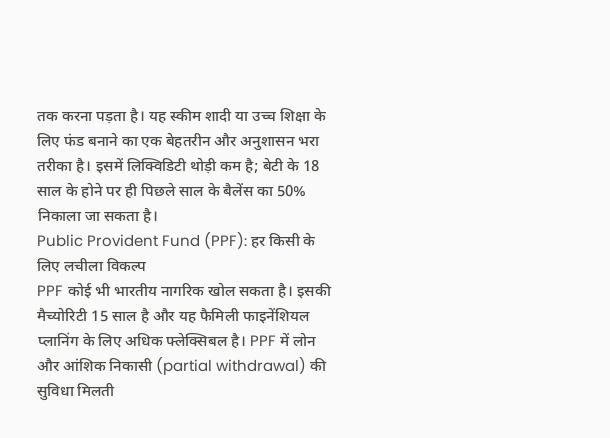तक करना पड़ता है। यह स्कीम शादी या उच्च शिक्षा के लिए फंड बनाने का एक बेहतरीन और अनुशासन भरा तरीका है। इसमें लिक्विडिटी थोड़ी कम है; बेटी के 18 साल के होने पर ही पिछले साल के बैलेंस का 50% निकाला जा सकता है।
Public Provident Fund (PPF): हर किसी के लिए लचीला विकल्प
PPF कोई भी भारतीय नागरिक खोल सकता है। इसकी मैच्योरिटी 15 साल है और यह फैमिली फाइनेंशियल प्लानिंग के लिए अधिक फ्लेक्सिबल है। PPF में लोन और आंशिक निकासी (partial withdrawal) की सुविधा मिलती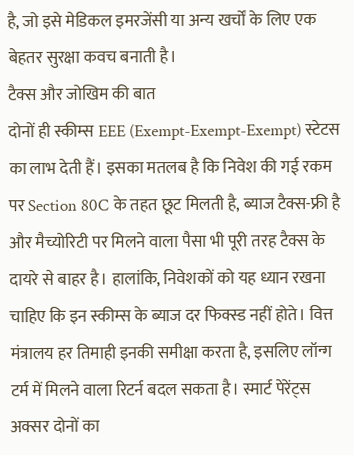है, जो इसे मेडिकल इमरजेंसी या अन्य खर्चों के लिए एक बेहतर सुरक्षा कवच बनाती है।
टैक्स और जोखिम की बात
दोनों ही स्कीम्स EEE (Exempt-Exempt-Exempt) स्टेटस का लाभ देती हैं। इसका मतलब है कि निवेश की गई रकम पर Section 80C के तहत छूट मिलती है, ब्याज टैक्स-फ्री है और मैच्योरिटी पर मिलने वाला पैसा भी पूरी तरह टैक्स के दायरे से बाहर है। हालांकि, निवेशकों को यह ध्यान रखना चाहिए कि इन स्कीम्स के ब्याज दर फिक्स्ड नहीं होते। वित्त मंत्रालय हर तिमाही इनकी समीक्षा करता है, इसलिए लॉन्ग टर्म में मिलने वाला रिटर्न बदल सकता है। स्मार्ट पेरेंट्स अक्सर दोनों का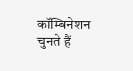कॉम्बिनेशन चुनते हैं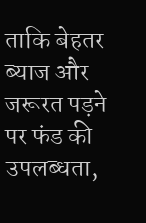ताकि बेहतर ब्याज और जरूरत पड़ने पर फंड की उपलब्धता,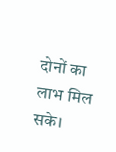दोनों का लाभ मिल सके।